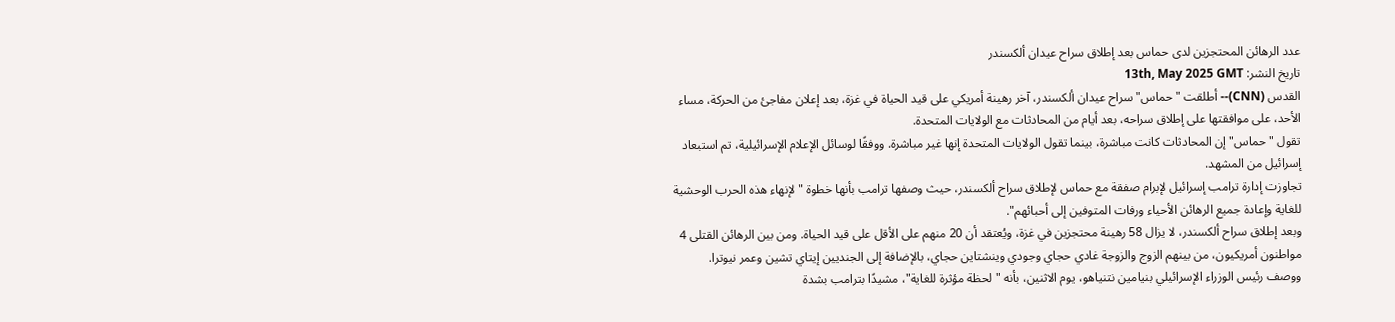عدد الرهائن المحتجزين لدى حماس بعد إطلاق سراح عيدان ألكسندر
تاريخ النشر: 13th, May 2025 GMT
القدس (CNN)-- أطلقت "حماس" سراح عيدان ألكسندر، آخر رهينة أمريكي على قيد الحياة في غزة، بعد إعلان مفاجئ من الحركة، مساء الأحد، على موافقتها على إطلاق سراحه، بعد أيام من المحادثات مع الولايات المتحدة.
تقول "حماس" إن المحادثات كانت مباشرة، بينما تقول الولايات المتحدة إنها غير مباشرة. ووفقًا لوسائل الإعلام الإسرائيلية، تم استبعاد إسرائيل من المشهد.
تجاوزت إدارة ترامب إسرائيل لإبرام صفقة مع حماس لإطلاق سراح ألكسندر، حيث وصفها ترامب بأنها خطوة "لإنهاء هذه الحرب الوحشية للغاية وإعادة جميع الرهائن الأحياء ورفات المتوفين إلى أحبائهم".
وبعد إطلاق سراح ألكسندر، لا يزال 58 رهينة محتجزين في غزة، ويُعتقد أن 20 منهم على الأقل على قيد الحياة. ومن بين الرهائن القتلى 4 مواطنون أمريكيون، من بينهم الزوج والزوجة غادي حجاي وجودي وينشتاين حجاي، بالإضافة إلى الجنديين إيتاي تشين وعمر نيوترا.
ووصف رئيس الوزراء الإسرائيلي بنيامين نتنياهو، يوم الاثنين، بأنه "لحظة مؤثرة للغاية"، مشيدًا بترامب بشدة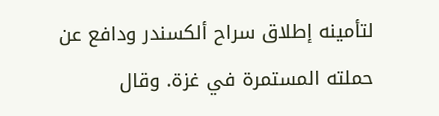لتأمينه إطلاق سراح ألكسندر ودافع عن حملته المستمرة في غزة. وقال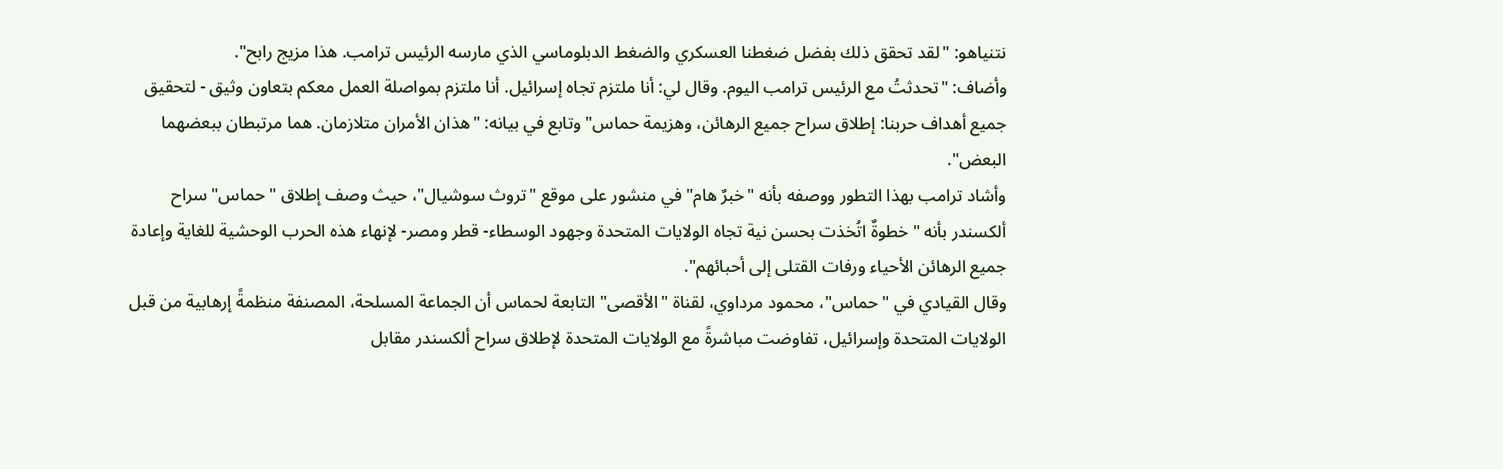نتنياهو: "لقد تحقق ذلك بفضل ضغطنا العسكري والضغط الدبلوماسي الذي مارسه الرئيس ترامب. هذا مزيج رابح".
وأضاف: "تحدثتُ مع الرئيس ترامب اليوم. وقال لي: أنا ملتزم تجاه إسرائيل. أنا ملتزم بمواصلة العمل معكم بتعاون وثيق - لتحقيق جميع أهداف حربنا: إطلاق سراح جميع الرهائن، وهزيمة حماس" وتابع في بيانه: "هذان الأمران متلازمان. هما مرتبطان ببعضهما البعض".
وأشاد ترامب بهذا التطور ووصفه بأنه "خبرٌ هام" في منشور على موقع "تروث سوشيال"، حيث وصف إطلاق "حماس" سراح ألكسندر بأنه "خطوةٌ اتُخذت بحسن نية تجاه الولايات المتحدة وجهود الوسطاء- قطر ومصر- لإنهاء هذه الحرب الوحشية للغاية وإعادة جميع الرهائن الأحياء ورفات القتلى إلى أحبائهم".
وقال القيادي في "حماس"، محمود مرداوي، لقناة "الأقصى" التابعة لحماس أن الجماعة المسلحة، المصنفة منظمةً إرهابية من قبل الولايات المتحدة وإسرائيل، تفاوضت مباشرةً مع الولايات المتحدة لإطلاق سراح ألكسندر مقابل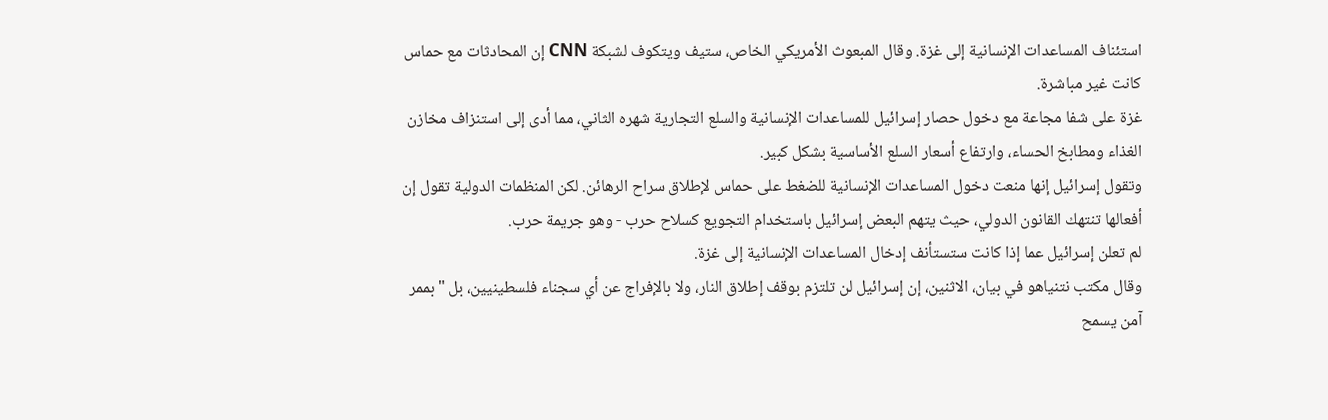استئناف المساعدات الإنسانية إلى غزة. وقال المبعوث الأمريكي الخاص، ستيف ويتكوف لشبكة CNN إن المحادثات مع حماس كانت غير مباشرة.
غزة على شفا مجاعة مع دخول حصار إسرائيل للمساعدات الإنسانية والسلع التجارية شهره الثاني، مما أدى إلى استنزاف مخازن الغذاء ومطابخ الحساء، وارتفاع أسعار السلع الأساسية بشكل كبير.
وتقول إسرائيل إنها منعت دخول المساعدات الإنسانية للضغط على حماس لإطلاق سراح الرهائن. لكن المنظمات الدولية تقول إن أفعالها تنتهك القانون الدولي، حيث يتهم البعض إسرائيل باستخدام التجويع كسلاح حرب - وهو جريمة حرب.
لم تعلن إسرائيل عما إذا كانت ستستأنف إدخال المساعدات الإنسانية إلى غزة.
وقال مكتب نتنياهو في بيان، الاثنين، إن إسرائيل لن تلتزم بوقف إطلاق النار، ولا بالإفراج عن أي سجناء فلسطينيين، بل "بممر آمن يسمح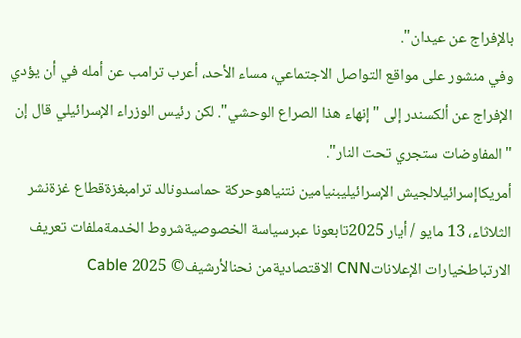بالإفراج عن عيدان".
وفي منشور على مواقع التواصل الاجتماعي، مساء الأحد، أعرب ترامب عن أمله في أن يؤدي الإفراج عن ألكسندر إلى "إنهاء هذا الصراع الوحشي". لكن رئيس الوزراء الإسرائيلي قال إن "المفاوضات ستجري تحت النار".
أمريكاإسرائيلالجيش الإسرائيليبنيامين نتنياهوحركة حماسدونالد ترامبغزةقطاع غزةنشر الثلاثاء، 13 مايو / أيار 2025تابعونا عبرسياسة الخصوصيةشروط الخدمةملفات تعريف الارتباطخيارات الإعلاناتCNN الاقتصاديةمن نحنالأرشيف© 2025 Cable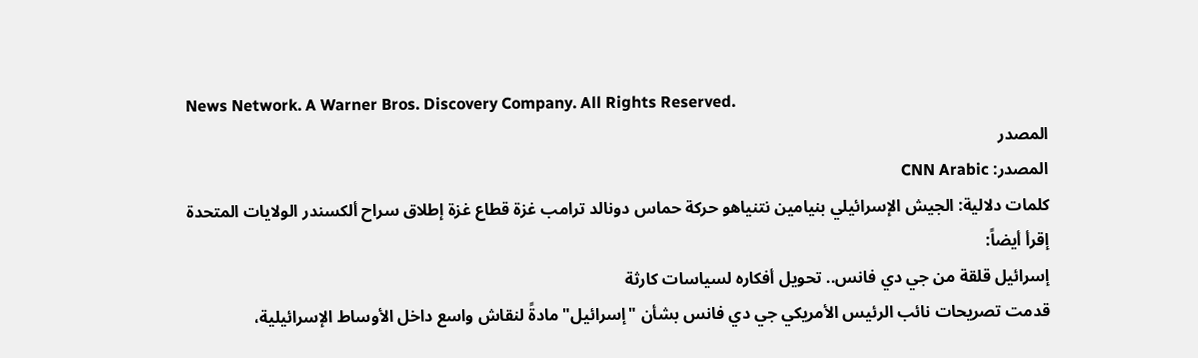News Network. A Warner Bros. Discovery Company. All Rights Reserved.
المصدر
المصدر: CNN Arabic
كلمات دلالية: الجيش الإسرائيلي بنيامين نتنياهو حركة حماس دونالد ترامب غزة قطاع غزة إطلاق سراح ألکسندر الولایات المتحدة
إقرأ أيضاً:
إسرائيل قلقة من جي دي فانس.. تحويل أفكاره لسياسات كارثة
قدمت تصريحات نائب الرئيس الأمريكي جي دي فانس بشأن "إسرائيل" مادةً لنقاش واسع داخل الأوساط الإسرائيلية،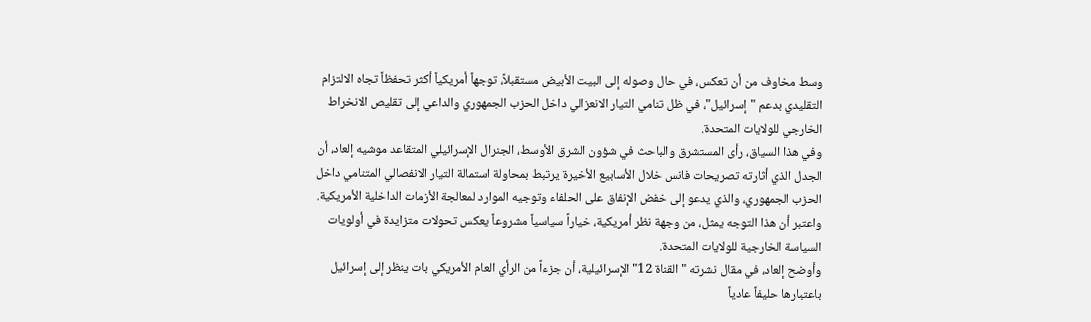وسط مخاوف من أن تعكس، في حال وصوله إلى البيت الأبيض مستقبلاً، توجهاً أمريكياً أكثر تحفظاً تجاه الالتزام التقليدي بدعم "إسرائيل"، في ظل تنامي التيار الانعزالي داخل الحزب الجمهوري والداعي إلى تقليص الانخراط الخارجي للولايات المتحدة.
وفي هذا السياق، رأى المستشرق والباحث في شؤون الشرق الأوسط، الجنرال الإسرائيلي المتقاعد موشيه إلعاد، أن الجدل الذي أثارته تصريحات فانس خلال الأسابيع الأخيرة يرتبط بمحاولة استمالة التيار الانفصالي المتنامي داخل الحزب الجمهوري، والذي يدعو إلى خفض الإنفاق على الحلفاء وتوجيه الموارد لمعالجة الأزمات الداخلية الأمريكية. واعتبر أن هذا التوجه يمثل، من وجهة نظر أمريكية، خياراً سياسياً مشروعاً يعكس تحولات متزايدة في أولويات السياسة الخارجية للولايات المتحدة.
وأوضح إلعاد، في مقال نشرته "القناة 12" الإسرائيلية، أن جزءاً من الرأي العام الأمريكي بات ينظر إلى إسرائيل باعتبارها حليفاً عادياً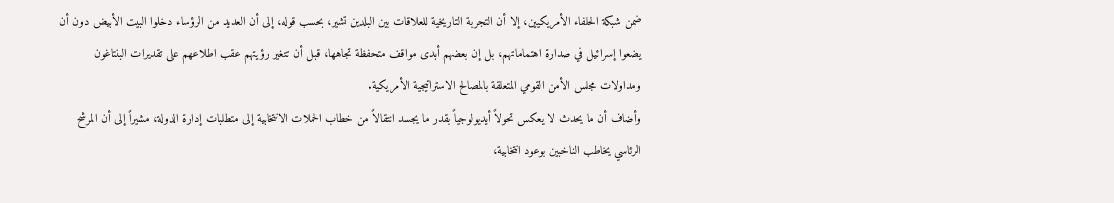ضمن شبكة الحلفاء الأمريكيين، إلا أن التجربة التاريخية للعلاقات بين البلدين تشير، بحسب قوله، إلى أن العديد من الرؤساء دخلوا البيت الأبيض دون أن يضعوا إسرائيل في صدارة اهتماماتهم، بل إن بعضهم أبدى مواقف متحفظة تجاهها، قبل أن تتغير رؤيتهم عقب اطلاعهم على تقديرات البنتاغون ومداولات مجلس الأمن القومي المتعلقة بالمصالح الاستراتيجية الأمريكية.
وأضاف أن ما يحدث لا يعكس تحولاً أيديولوجياً بقدر ما يجسد انتقالاً من خطاب الحملات الانتخابية إلى متطلبات إدارة الدولة، مشيراً إلى أن المرشح الرئاسي يخاطب الناخبين بوعود انتخابية،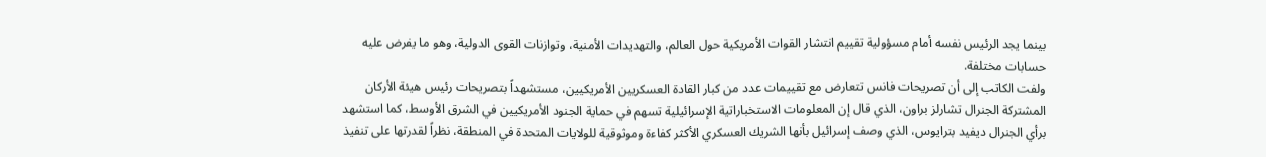بينما يجد الرئيس نفسه أمام مسؤولية تقييم انتشار القوات الأمريكية حول العالم، والتهديدات الأمنية، وتوازنات القوى الدولية، وهو ما يفرض عليه حسابات مختلفة.
ولفت الكاتب إلى أن تصريحات فانس تتعارض مع تقييمات عدد من كبار القادة العسكريين الأمريكيين، مستشهداً بتصريحات رئيس هيئة الأركان المشتركة الجنرال تشارلز براون، الذي قال إن المعلومات الاستخباراتية الإسرائيلية تسهم في حماية الجنود الأمريكيين في الشرق الأوسط، كما استشهد برأي الجنرال ديفيد بترايوس، الذي وصف إسرائيل بأنها الشريك العسكري الأكثر كفاءة وموثوقية للولايات المتحدة في المنطقة، نظراً لقدرتها على تنفيذ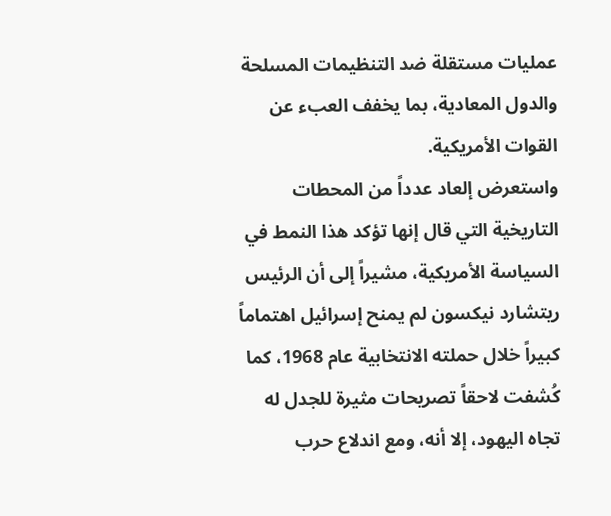عمليات مستقلة ضد التنظيمات المسلحة والدول المعادية، بما يخفف العبء عن القوات الأمريكية.
واستعرض إلعاد عدداً من المحطات التاريخية التي قال إنها تؤكد هذا النمط في السياسة الأمريكية، مشيراً إلى أن الرئيس ريتشارد نيكسون لم يمنح إسرائيل اهتماماً كبيراً خلال حملته الانتخابية عام 1968، كما كُشفت لاحقاً تصريحات مثيرة للجدل له تجاه اليهود، إلا أنه، ومع اندلاع حرب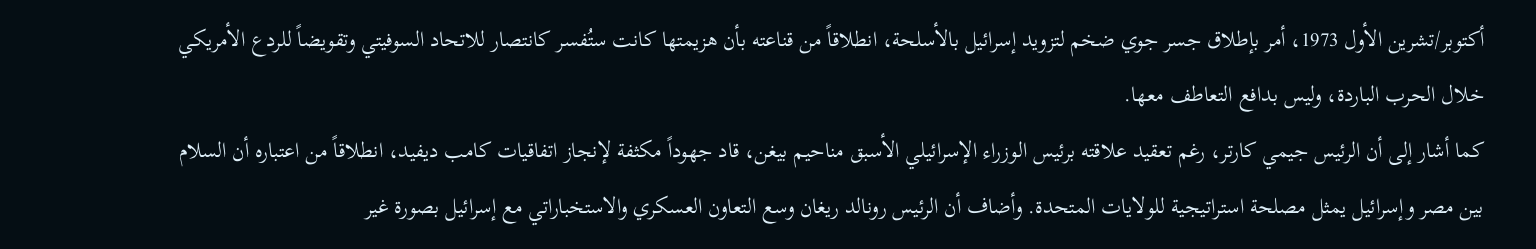أكتوبر/تشرين الأول 1973، أمر بإطلاق جسر جوي ضخم لتزويد إسرائيل بالأسلحة، انطلاقاً من قناعته بأن هزيمتها كانت ستُفسر كانتصار للاتحاد السوفيتي وتقويضاً للردع الأمريكي خلال الحرب الباردة، وليس بدافع التعاطف معها.
كما أشار إلى أن الرئيس جيمي كارتر، رغم تعقيد علاقته برئيس الوزراء الإسرائيلي الأسبق مناحيم بيغن، قاد جهوداً مكثفة لإنجاز اتفاقيات كامب ديفيد، انطلاقاً من اعتباره أن السلام بين مصر وإسرائيل يمثل مصلحة استراتيجية للولايات المتحدة. وأضاف أن الرئيس رونالد ريغان وسع التعاون العسكري والاستخباراتي مع إسرائيل بصورة غير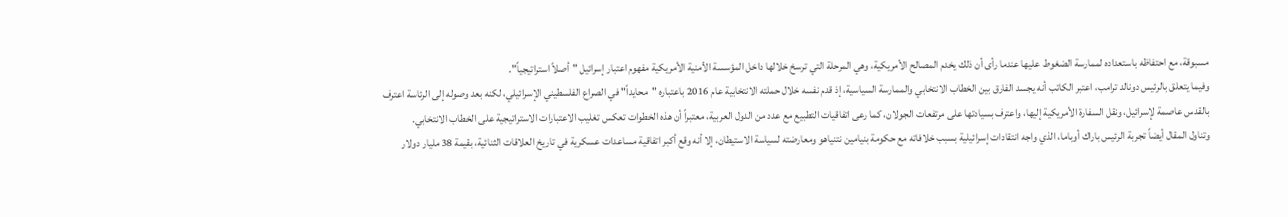مسبوقة، مع احتفاظه باستعداده لممارسة الضغوط عليها عندما رأى أن ذلك يخدم المصالح الأمريكية، وهي المرحلة التي ترسخ خلالها داخل المؤسسة الأمنية الأمريكية مفهوم اعتبار إسرائيل "أصلاً استراتيجياً".
وفيما يتعلق بالرئيس دونالد ترامب، اعتبر الكاتب أنه يجسد الفارق بين الخطاب الانتخابي والممارسة السياسية، إذ قدم نفسه خلال حملته الانتخابية عام 2016 باعتباره "محايداً" في الصراع الفلسطيني الإسرائيلي، لكنه بعد وصوله إلى الرئاسة اعترف بالقدس عاصمة لإسرائيل، ونقل السفارة الأمريكية إليها، واعترف بسيادتها على مرتفعات الجولان، كما رعى اتفاقيات التطبيع مع عدد من الدول العربية، معتبراً أن هذه الخطوات تعكس تغليب الاعتبارات الاستراتيجية على الخطاب الانتخابي.
وتناول المقال أيضاً تجربة الرئيس باراك أوباما، الذي واجه انتقادات إسرائيلية بسبب خلافاته مع حكومة بنيامين نتنياهو ومعارضته لسياسة الاستيطان، إلا أنه وقع أكبر اتفاقية مساعدات عسكرية في تاريخ العلاقات الثنائية، بقيمة 38 مليار دولار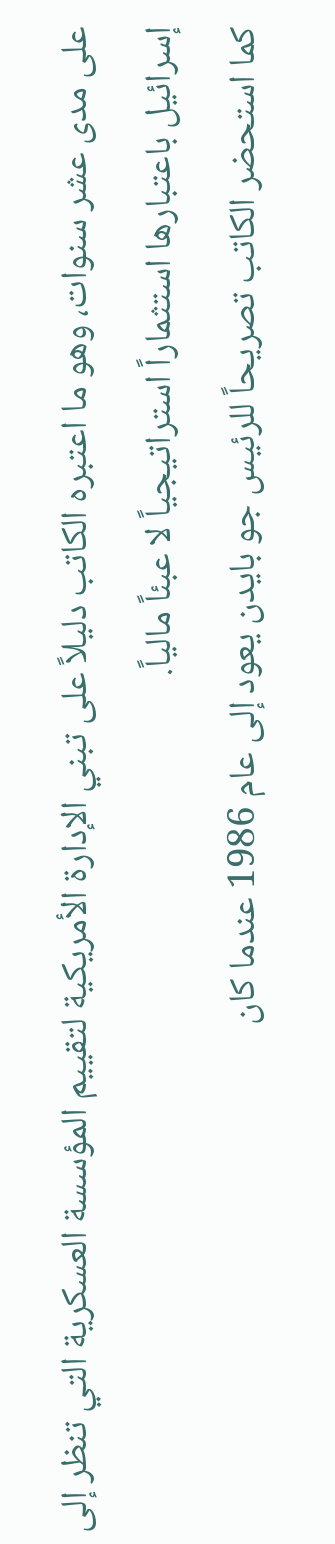على مدى عشر سنوات، وهو ما اعتبره الكاتب دليلاً على تبني الإدارة الأمريكية لتقييم المؤسسة العسكرية التي تنظر إلى إسرائيل باعتبارها استثماراً استراتيجياً لا عبئاً مالياً.
كما استحضر الكاتب تصريحاً للرئيس جو بايدن يعود إلى عام 1986 عندما كان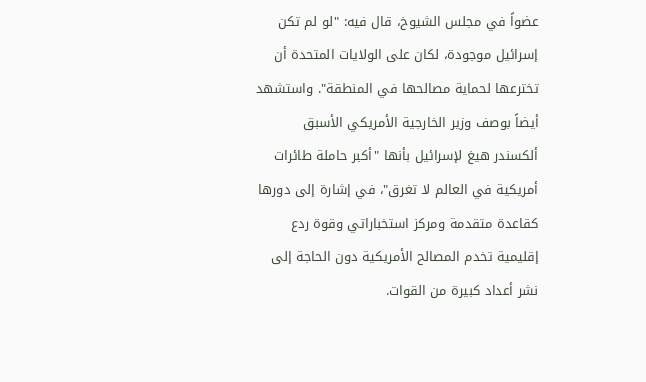عضواً في مجلس الشيوخ، قال فيه: "لو لم تكن إسرائيل موجودة، لكان على الولايات المتحدة أن تخترعها لحماية مصالحها في المنطقة". واستشهد أيضاً بوصف وزير الخارجية الأمريكي الأسبق ألكسندر هيغ لإسرائيل بأنها "أكبر حاملة طائرات أمريكية في العالم لا تغرق"، في إشارة إلى دورها كقاعدة متقدمة ومركز استخباراتي وقوة ردع إقليمية تخدم المصالح الأمريكية دون الحاجة إلى نشر أعداد كبيرة من القوات.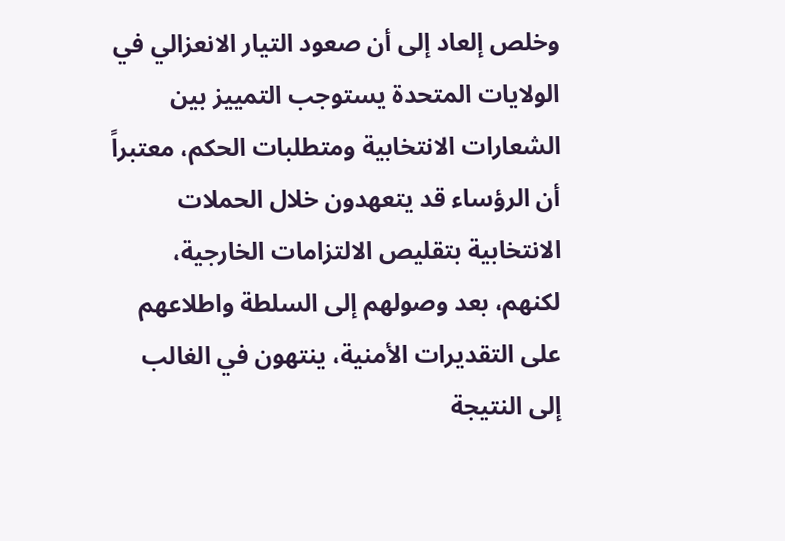وخلص إلعاد إلى أن صعود التيار الانعزالي في الولايات المتحدة يستوجب التمييز بين الشعارات الانتخابية ومتطلبات الحكم، معتبراً أن الرؤساء قد يتعهدون خلال الحملات الانتخابية بتقليص الالتزامات الخارجية، لكنهم، بعد وصولهم إلى السلطة واطلاعهم على التقديرات الأمنية، ينتهون في الغالب إلى النتيجة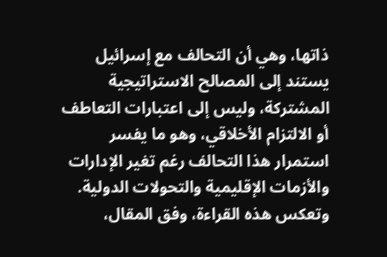ذاتها، وهي أن التحالف مع إسرائيل يستند إلى المصالح الاستراتيجية المشتركة، وليس إلى اعتبارات التعاطف أو الالتزام الأخلاقي، وهو ما يفسر استمرار هذا التحالف رغم تغير الإدارات والأزمات الإقليمية والتحولات الدولية.
وتعكس هذه القراءة، وفق المقال،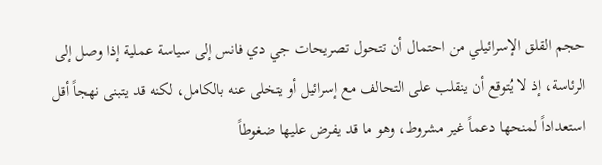حجم القلق الإسرائيلي من احتمال أن تتحول تصريحات جي دي فانس إلى سياسة عملية إذا وصل إلى الرئاسة، إذ لا يُتوقع أن ينقلب على التحالف مع إسرائيل أو يتخلى عنه بالكامل، لكنه قد يتبنى نهجاً أقل استعداداً لمنحها دعماً غير مشروط، وهو ما قد يفرض عليها ضغوطاً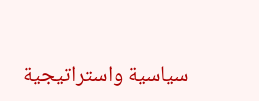سياسية واستراتيجية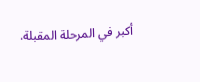أكبر في المرحلة المقبلة.